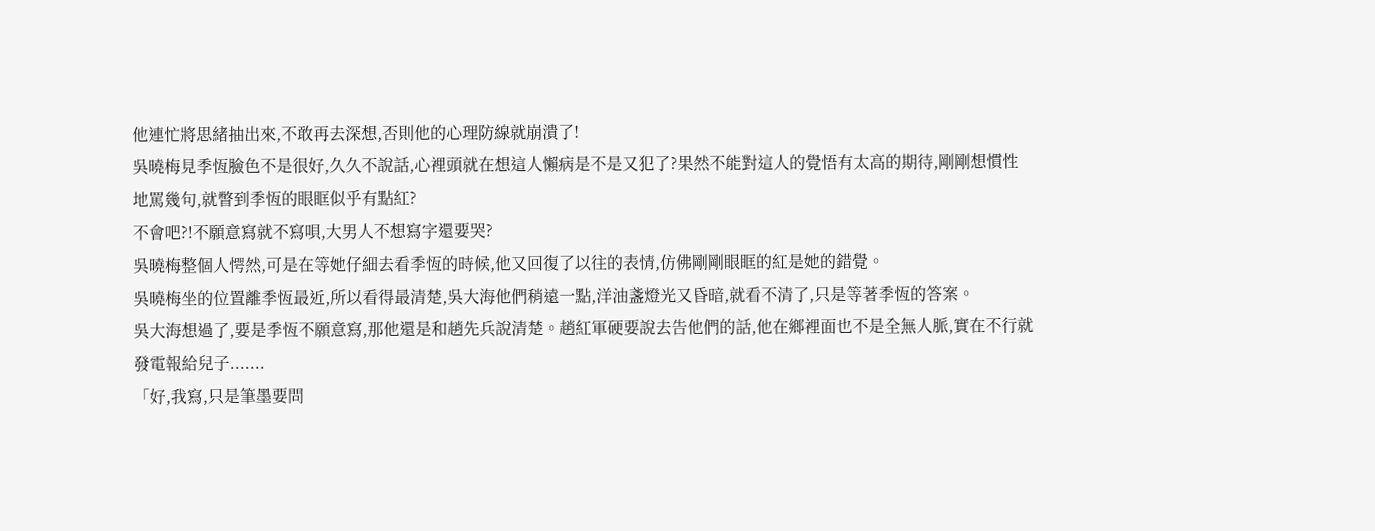他連忙將思緒抽出來,不敢再去深想,否則他的心理防線就崩潰了!
吳曉梅見季恆臉色不是很好,久久不說話,心裡頭就在想這人懶病是不是又犯了?果然不能對這人的覺悟有太高的期待,剛剛想慣性地罵幾句,就瞥到季恆的眼眶似乎有點紅?
不會吧?!不願意寫就不寫唄,大男人不想寫字還要哭?
吳曉梅整個人愕然,可是在等她仔細去看季恆的時候,他又回復了以往的表情,仿佛剛剛眼眶的紅是她的錯覺。
吳曉梅坐的位置離季恆最近,所以看得最清楚,吳大海他們稍遠一點,洋油盞燈光又昏暗,就看不清了,只是等著季恆的答案。
吳大海想過了,要是季恆不願意寫,那他還是和趙先兵說清楚。趙紅軍硬要說去告他們的話,他在鄉裡面也不是全無人脈,實在不行就發電報給兒子.......
「好,我寫,只是筆墨要問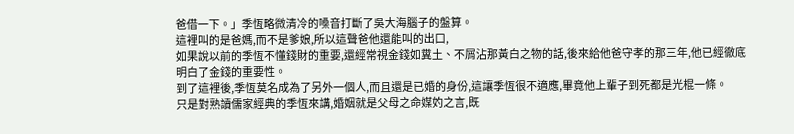爸借一下。」季恆略微清冷的嗓音打斷了吳大海腦子的盤算。
這裡叫的是爸媽,而不是爹娘,所以這聲爸他還能叫的出口,
如果說以前的季恆不懂錢財的重要,還經常視金錢如糞土、不屑沾那黃白之物的話,後來給他爸守孝的那三年,他已經徹底明白了金錢的重要性。
到了這裡後,季恆莫名成為了另外一個人,而且還是已婚的身份,這讓季恆很不適應,畢竟他上輩子到死都是光棍一條。
只是對熟讀儒家經典的季恆來講,婚姻就是父母之命媒妁之言,既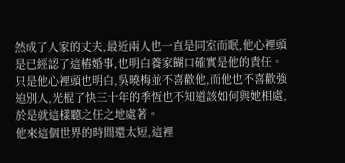然成了人家的丈夫,最近兩人也一直是同室而眠,他心裡頭是已經認了這樁婚事,也明白養家餬口確實是他的責任。
只是他心裡頭也明白,吳曉梅並不喜歡他,而他也不喜歡強迫別人,光棍了快三十年的季恆也不知道該如何與她相處,於是就這樣聽之任之地處著。
他來這個世界的時間還太短,這裡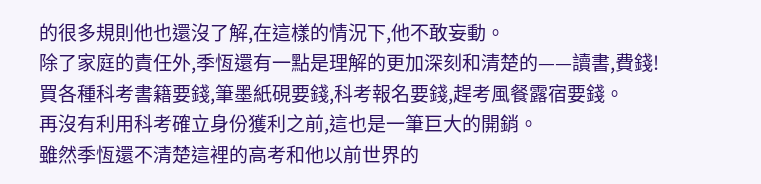的很多規則他也還沒了解,在這樣的情況下,他不敢妄動。
除了家庭的責任外,季恆還有一點是理解的更加深刻和清楚的——讀書,費錢!
買各種科考書籍要錢,筆墨紙硯要錢,科考報名要錢,趕考風餐露宿要錢。
再沒有利用科考確立身份獲利之前,這也是一筆巨大的開銷。
雖然季恆還不清楚這裡的高考和他以前世界的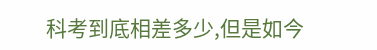科考到底相差多少,但是如今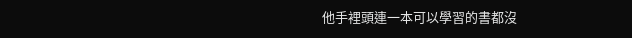他手裡頭連一本可以學習的書都沒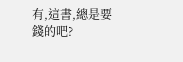有,這書,總是要錢的吧?